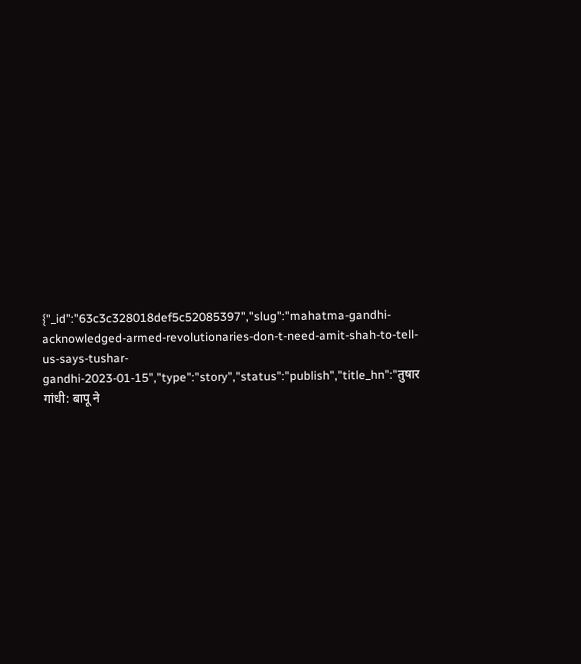{"_id":"63c3c328018def5c52085397","slug":"mahatma-gandhi-acknowledged-armed-revolutionaries-don-t-need-amit-shah-to-tell-us-says-tushar-gandhi-2023-01-15","type":"story","status":"publish","title_hn":"तुषार गांधी: बापू ने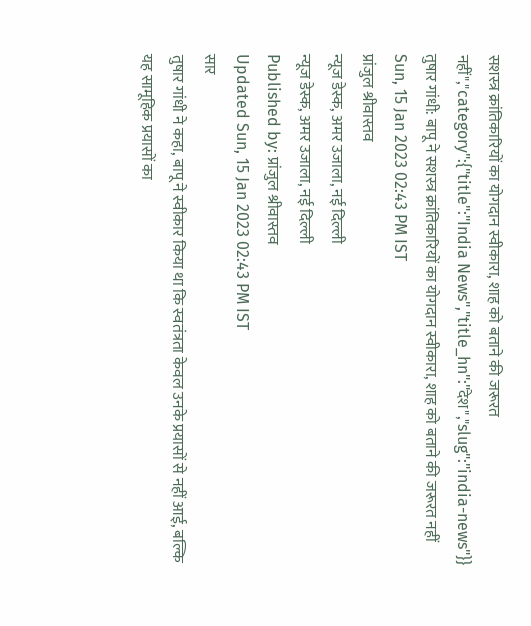सशस्त्र क्रांतिकारियों का योगदान स्वीकारा, शाह को बताने की जरूरत नहीं","category":{"title":"India News","title_hn":"देश","slug":"india-news"}}
तुषार गांधी: बापू ने सशस्त्र क्रांतिकारियों का योगदान स्वीकारा, शाह को बताने की जरूरत नहीं
Sun, 15 Jan 2023 02:43 PM IST
प्रांजुल श्रीवास्तव
न्यूज डेस्क, अमर उजाला, नई दिल्ली
न्यूज डेस्क, अमर उजाला, नई दिल्ली
Published by: प्रांजुल श्रीवास्तव
Updated Sun, 15 Jan 2023 02:43 PM IST
सार
तुषार गांधी ने कहा, बापू ने स्वीकार किया था कि स्वतंत्रता केवल उनके प्रयासों से नहीं आई, बल्कि यह सामूहिक प्रयासों का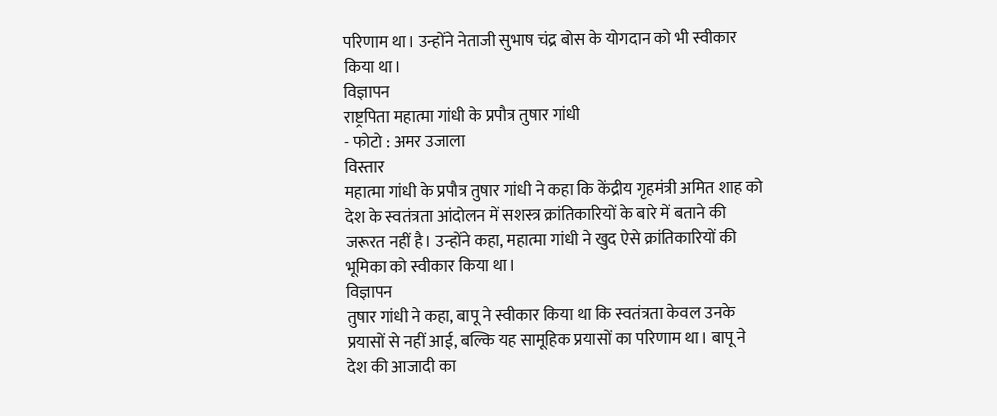परिणाम था। उन्होंने नेताजी सुभाष चंद्र बोस के योगदान को भी स्वीकार किया था।
विज्ञापन
राष्ट्रपिता महात्मा गांधी के प्रपौत्र तुषार गांधी
- फोटो : अमर उजाला
विस्तार
महात्मा गांधी के प्रपौत्र तुषार गांधी ने कहा कि केंद्रीय गृहमंत्री अमित शाह को देश के स्वतंत्रता आंदोलन में सशस्त्र क्रांतिकारियों के बारे में बताने की जरूरत नहीं है। उन्होंने कहा, महात्मा गांधी ने खुद ऐसे क्रांतिकारियों की भूमिका को स्वीकार किया था।
विज्ञापन
तुषार गांधी ने कहा, बापू ने स्वीकार किया था कि स्वतंत्रता केवल उनके प्रयासों से नहीं आई, बल्कि यह सामूहिक प्रयासों का परिणाम था। बापू ने देश की आजादी का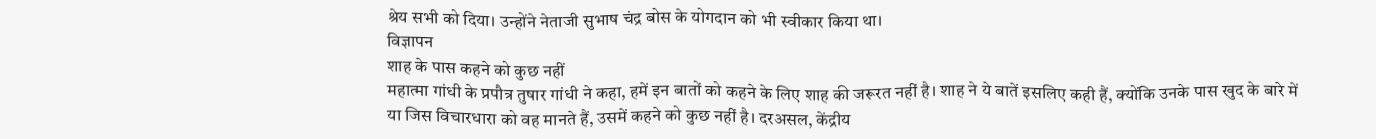श्रेय सभी को दिया। उन्होंने नेताजी सुभाष चंद्र बोस के योगदान को भी स्वीकार किया था।
विज्ञापन
शाह के पास कहने को कुछ नहीं
महात्मा गांधी के प्रपौत्र तुषार गांधी ने कहा, हमें इन बातों को कहने के लिए शाह की जरूरत नहीं है। शाह ने ये बातें इसलिए कही हैं, क्योंकि उनके पास खुद के बारे में या जिस विचारधारा को वह मानते हैं, उसमें कहने को कुछ नहीं है। दरअसल, केंद्रीय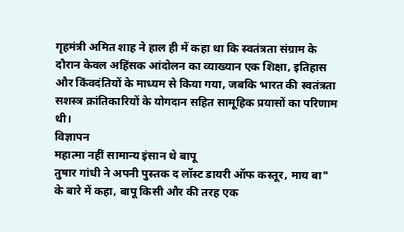गृहमंत्री अमित शाह ने हाल ही में कहा था कि स्वतंत्रता संग्राम के दौरान केवल अहिंसक आंदोलन का व्याख्यान एक शिक्षा, इतिहास और किंवदंतियों के माध्यम से किया गया, जबकि भारत की स्वतंत्रता सशस्त्र क्रांतिकारियों के योगदान सहित सामूहिक प्रयासों का परिणाम थी।
विज्ञापन
महात्मा नहीं सामान्य इंसान थे बापू
तुषार गांधी ने अपनी पुस्तक द लॉस्ट डायरी ऑफ कस्तूर, माय बा" के बारे में कहा, बापू किसी और की तरह एक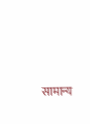सामान्य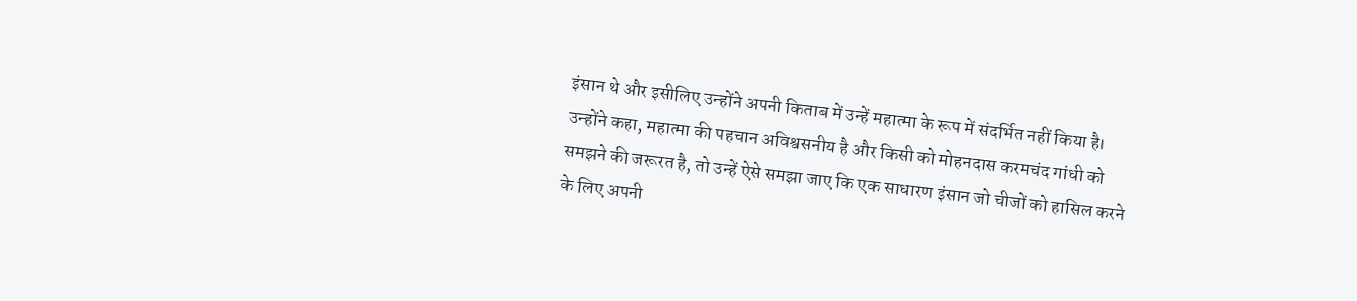इंसान थे और इसीलिए उन्होंने अपनी किताब में उन्हें महात्मा के रूप में संदर्भित नहीं किया है। उन्होंने कहा, महात्मा की पहचान अविश्वसनीय है और किसी को मोहनदास करमचंद गांधी को समझने की जरूरत है, तो उन्हें ऐसे समझा जाए कि एक साधारण इंसान जो चीजों को हासिल करने के लिए अपनी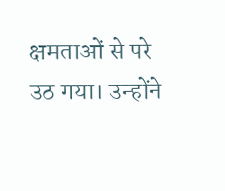क्षमताओं से परे उठ गया। उन्होंने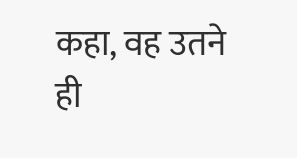कहा, वह उतने ही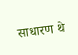साधारण थे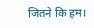जितने कि हम।